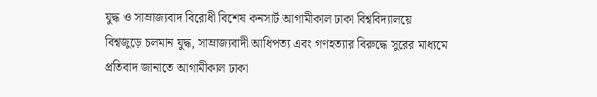যুদ্ধ ও সাম্রাজ্যবাদ বিরোধী বিশেষ কনসার্ট আগামীকাল ঢাকা বিশ্ববিদ্যালয়ে
বিশ্বজুড়ে চলমান যুদ্ধ, সাম্রাজ্যবাদী আধিপত্য এবং গণহত্যার বিরুদ্ধে সুরের মাধ্যমে প্রতিবাদ জানাতে আগামীকাল ঢাকা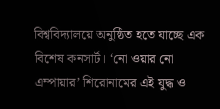বিশ্ববিদ্যালয়ে অনুষ্ঠিত হতে যাচ্ছে এক বিশেষ কনসার্ট। ‘নো ওয়ার নো এম্পায়ার’ শিরোনামের এই যুদ্ধ ও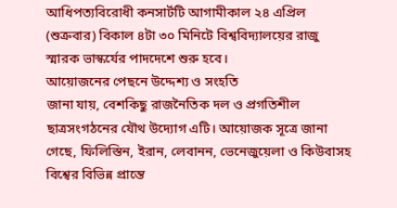আধিপত্যবিরোধী কনসার্টটি আগামীকাল ২৪ এপ্রিল (শুক্রবার) বিকাল ৪টা ৩০ মিনিটে বিশ্ববিদ্যালয়ের রাজু স্মারক ভাস্কর্যের পাদদেশে শুরু হবে।
আয়োজনের পেছনে উদ্দেশ্য ও সংহতি
জানা যায়, বেশকিছু রাজনৈতিক দল ও প্রগতিশীল ছাত্রসংগঠনের যৌথ উদ্যোগ এটি। আয়োজক সূত্রে জানা গেছে, ফিলিস্তিন, ইরান, লেবানন, ভেনেজুয়েলা ও কিউবাসহ বিশ্বের বিভিন্ন প্রান্তে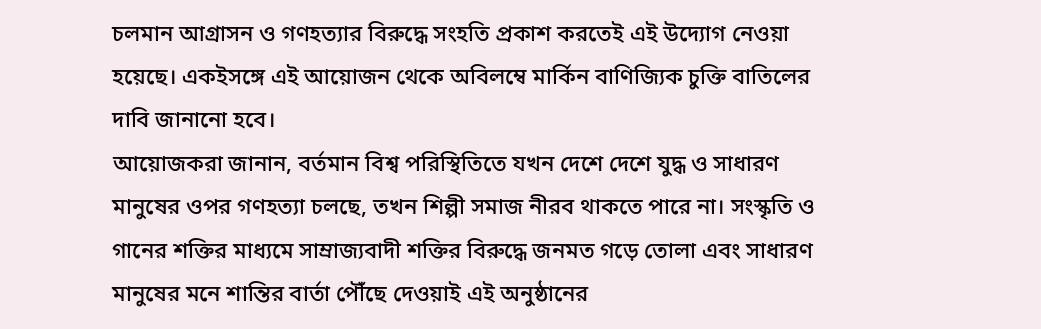চলমান আগ্রাসন ও গণহত্যার বিরুদ্ধে সংহতি প্রকাশ করতেই এই উদ্যোগ নেওয়া হয়েছে। একইসঙ্গে এই আয়োজন থেকে অবিলম্বে মার্কিন বাণিজ্যিক চুক্তি বাতিলের দাবি জানানো হবে।
আয়োজকরা জানান, বর্তমান বিশ্ব পরিস্থিতিতে যখন দেশে দেশে যুদ্ধ ও সাধারণ মানুষের ওপর গণহত্যা চলছে, তখন শিল্পী সমাজ নীরব থাকতে পারে না। সংস্কৃতি ও গানের শক্তির মাধ্যমে সাম্রাজ্যবাদী শক্তির বিরুদ্ধে জনমত গড়ে তোলা এবং সাধারণ মানুষের মনে শান্তির বার্তা পৌঁছে দেওয়াই এই অনুষ্ঠানের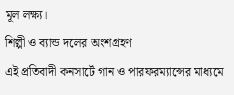মূল লক্ষ্য।
শিল্পী ও ব্যান্ড দলের অংশগ্রহণ
এই প্রতিবাদী কনসার্টে গান ও পারফরম্যান্সের মাধ্যমে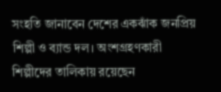সংহতি জানাবেন দেশের একঝাঁক জনপ্রিয় শিল্পী ও ব্যান্ড দল। অংশগ্রহণকারী শিল্পীদের তালিকায় রয়েছেন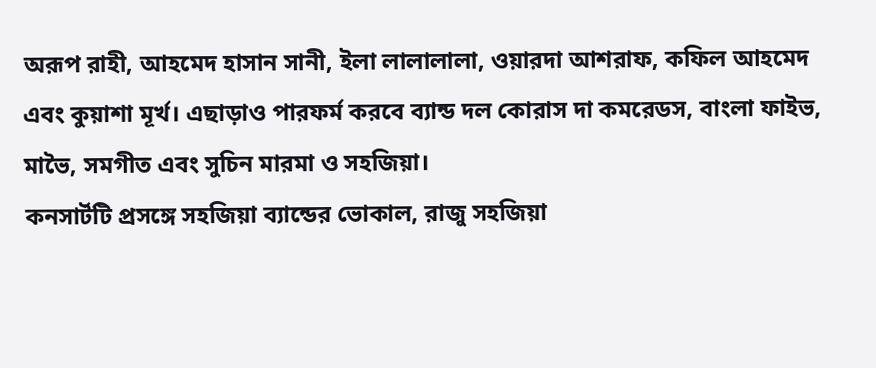অরূপ রাহী, আহমেদ হাসান সানী, ইলা লালালালা, ওয়ারদা আশরাফ, কফিল আহমেদ এবং কুয়াশা মূর্খ। এছাড়াও পারফর্ম করবে ব্যান্ড দল কোরাস দা কমরেডস, বাংলা ফাইভ, মাভৈ, সমগীত এবং সুচিন মারমা ও সহজিয়া।
কনসার্টটি প্রসঙ্গে সহজিয়া ব্যান্ডের ভোকাল, রাজু সহজিয়া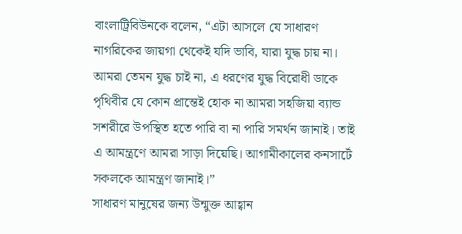বাংলাট্রিবিউনকে বলেন, “এটা আসলে যে সাধারণ নাগরিকের জায়গা থেকেই যদি ভাবি, যারা যুদ্ধ চায় না। আমরা তেমন যুদ্ধ চাই না, এ ধরণের যুদ্ধ বিরোধী ডাকে পৃথিবীর যে কোন প্রান্তেই হোক না আমরা সহজিয়া ব্যান্ড সশরীরে উপস্থিত হতে পারি বা না পারি সমর্থন জানাই। তাই এ আমন্ত্রণে আমরা সাড়া দিয়েছি। আগামীকালের কনসার্টে সকলকে আমন্ত্রণ জানাই।”
সাধারণ মানুষের জন্য উন্মুক্ত আহ্বান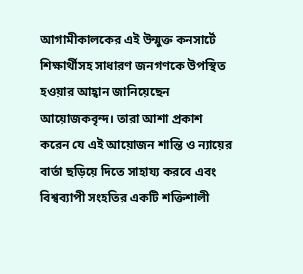আগামীকালকের এই উন্মুক্ত কনসার্টে শিক্ষার্থীসহ সাধারণ জনগণকে উপস্থিত হওয়ার আহ্বান জানিয়েছেন আয়োজকবৃন্দ। তারা আশা প্রকাশ করেন যে এই আয়োজন শান্তি ও ন্যায়ের বার্তা ছড়িয়ে দিতে সাহায্য করবে এবং বিশ্বব্যাপী সংহতির একটি শক্তিশালী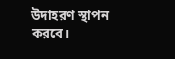উদাহরণ স্থাপন করবে।